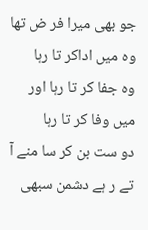جو بھی میرا فر ض تھا وہ میں اداکر تا رہا
وہ جفا کر تا رہا اور میں وفا کر تا رہا
دو ست بن کر سا منے آ تے ر ہے دشمن سبھی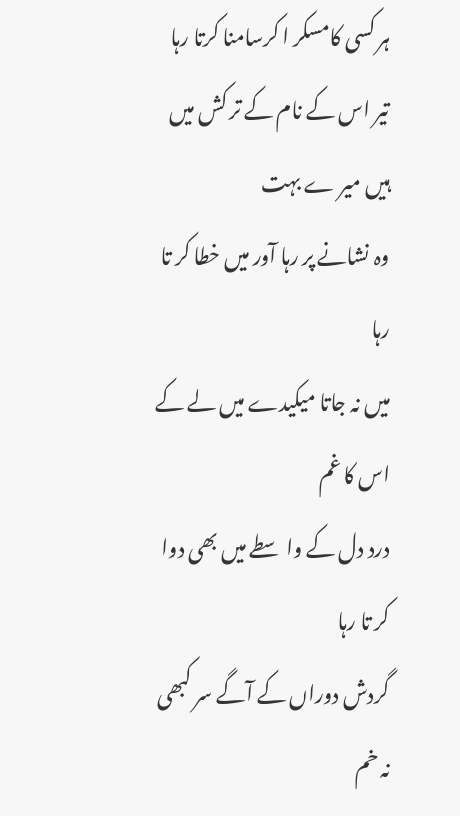ہر کسی کامسکر ا کرسامنا کرتا رہا
تیر اس کے نام کے تر کش میں ہیں میر ے بہت
وہ نشانے پر رہا آور میں خطا کر تا رہا
میں نہ جاتا میکیدے میں لے کے اس کا غم
درد دل کے واسطے میں بھی دوا کر تا رہا
گردش دوراں کے آگے سر کبھی نہ خم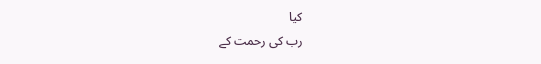کیا
رب کی رحمت کے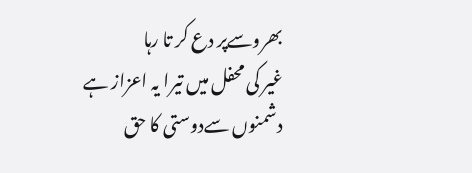بھروسےپر دع کر تا رہا
غیر کی محفل میں تیرا یہ اعزاز ہے
دشمنوں سےدوستی کا حق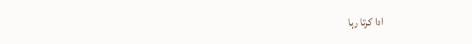ادا کرتا رہا